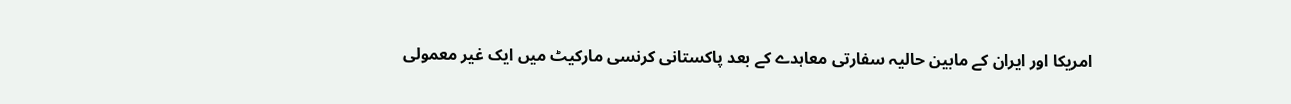امریکا اور ایران کے مابین حالیہ سفارتی معاہدے کے بعد پاکستانی کرنسی مارکیٹ میں ایک غیر معمولی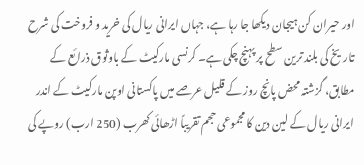اور حیران کن ہیجان دیکھا جا رہا ہے، جہاں ایرانی ریال کی خرید و فروخت کی شرح تاریخ کی بلند ترین سطح پر پہنچ چکی ہے۔ کرنسی مارکیٹ کے باوثوق ذرائع کے مطابق، گزشتہ محض پانچ روز کے قلیل عرصے میں پاکستانی اوپن مارکیٹ کے اندر ایرانی ریال کے لین دین کا مجموعی حجم تقریباً اڑھائی کھرب (250 ارب) روپے کی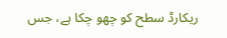ریکارڈ سطح کو چھو چکا ہے، جس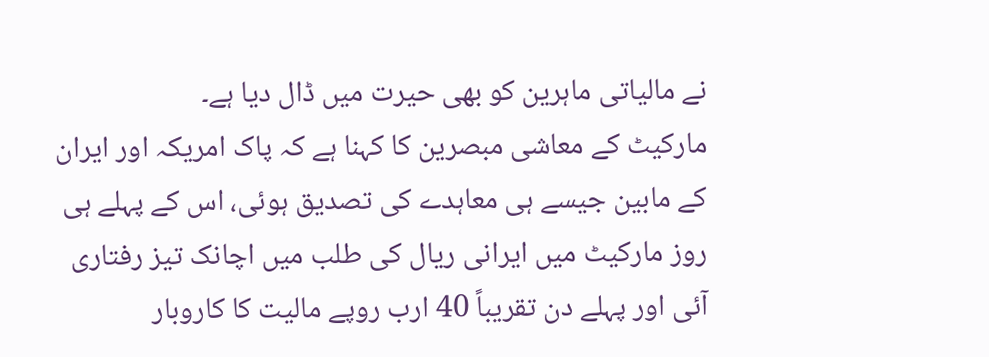نے مالیاتی ماہرین کو بھی حیرت میں ڈال دیا ہے۔
مارکیٹ کے معاشی مبصرین کا کہنا ہے کہ پاک امریکہ اور ایران کے مابین جیسے ہی معاہدے کی تصدیق ہوئی، اس کے پہلے ہی روز مارکیٹ میں ایرانی ریال کی طلب میں اچانک تیز رفتاری آئی اور پہلے دن تقریباً 40 ارب روپے مالیت کا کاروبار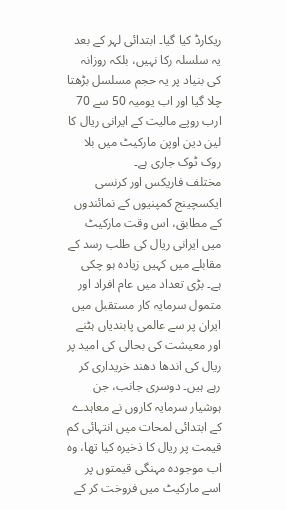ریکارڈ کیا گیا۔ ابتدائی لہر کے بعد یہ سلسلہ رکا نہیں، بلکہ روزانہ کی بنیاد پر یہ حجم مسلسل بڑھتا چلا گیا اور اب یومیہ 50 سے 70 ارب روپے مالیت کے ایرانی ریال کا لین دین اوپن مارکیٹ میں بلا روک ٹوک جاری ہے۔
مختلف فاریکس اور کرنسی ایکسچینج کمپنیوں کے نمائندوں کے مطابق، اس وقت مارکیٹ میں ایرانی ریال کی طلب رسد کے مقابلے میں کہیں زیادہ ہو چکی ہے۔ بڑی تعداد میں عام افراد اور متمول سرمایہ کار مستقبل میں ایران پر سے عالمی پابندیاں ہٹنے اور معیشت کی بحالی کی امید پر ریال کی اندھا دھند خریداری کر رہے ہیں۔ دوسری جانب، جن ہوشیار سرمایہ کاروں نے معاہدے کے ابتدائی لمحات میں انتہائی کم قیمت پر ریال کا ذخیرہ کیا تھا، وہ اب موجودہ مہنگی قیمتوں پر اسے مارکیٹ میں فروخت کر کے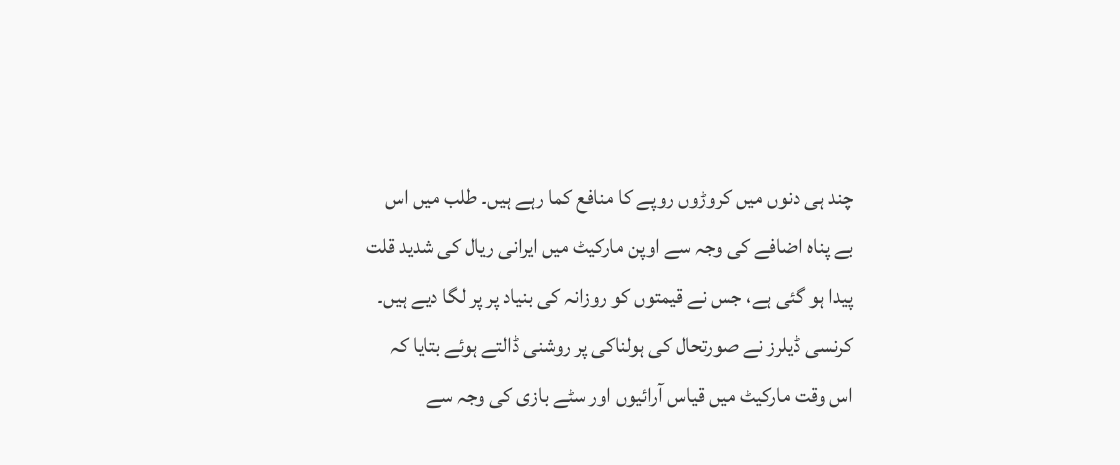چند ہی دنوں میں کروڑوں روپے کا منافع کما رہے ہیں۔ طلب میں اس بے پناہ اضافے کی وجہ سے اوپن مارکیٹ میں ایرانی ریال کی شدید قلت پیدا ہو گئی ہے، جس نے قیمتوں کو روزانہ کی بنیاد پر پر لگا دیے ہیں۔
کرنسی ڈیلرز نے صورتحال کی ہولناکی پر روشنی ڈالتے ہوئے بتایا کہ اس وقت مارکیٹ میں قیاس آرائیوں اور سٹے بازی کی وجہ سے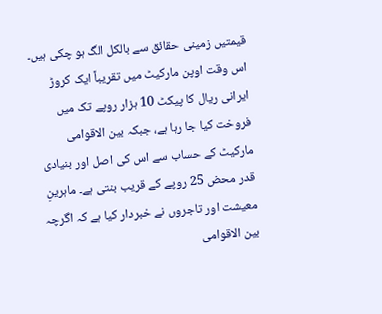قیمتیں زمینی حقائق سے بالکل الگ ہو چکی ہیں۔ اس وقت اوپن مارکیٹ میں تقریباً ایک کروڑ ایرانی ریال کا پیکٹ 10 ہزار روپے تک میں فروخت کیا جا رہا ہے، جبکہ بین الاقوامی مارکیٹ کے حساب سے اس کی اصل اور بنیادی قدر محض 25 روپے کے قریب بنتی ہے۔ ماہرینِ معیشت اور تاجروں نے خبردار کیا ہے کہ اگرچہ بین الاقوامی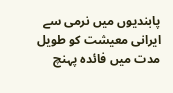پابندیوں میں نرمی سے ایرانی معیشت کو طویل مدت میں فائدہ پہنچ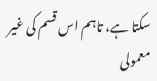سکتا ہے، تاہم اس قسم کی غیر معمولی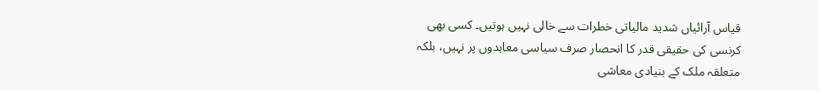قیاس آرائیاں شدید مالیاتی خطرات سے خالی نہیں ہوتیں۔ کسی بھی کرنسی کی حقیقی قدر کا انحصار صرف سیاسی معاہدوں پر نہیں، بلکہ متعلقہ ملک کے بنیادی معاشی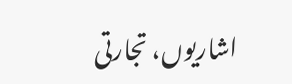اشاریوں، تجارتی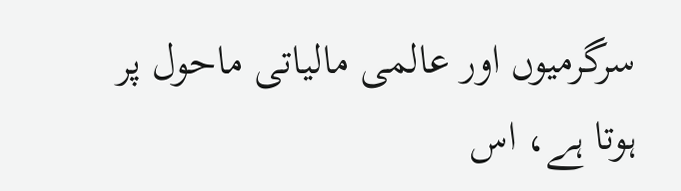سرگرمیوں اور عالمی مالیاتی ماحول پر ہوتا ہے، اس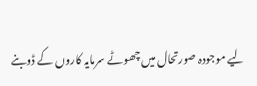لیے موجودہ صورتحال میں چھوٹے سرمایہ کاروں کے ڈوبنے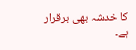کا خدشہ بھی برقرار ہے۔